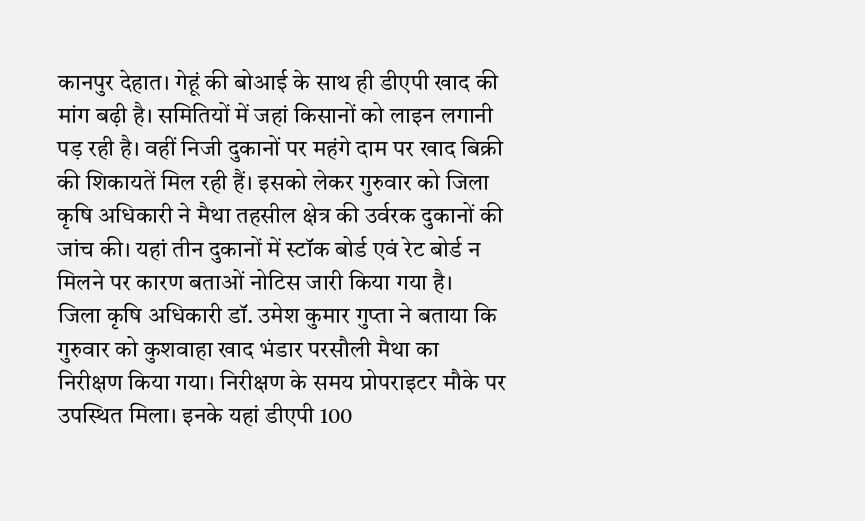कानपुर देहात। गेहूं की बोआई के साथ ही डीएपी खाद की मांग बढ़ी है। समितियों में जहां किसानों को लाइन लगानी पड़ रही है। वहीं निजी दुकानों पर महंगे दाम पर खाद बिक्री की शिकायतें मिल रही हैं। इसको लेकर गुरुवार को जिला कृषि अधिकारी ने मैथा तहसील क्षेत्र की उर्वरक दुकानों की जांच की। यहां तीन दुकानों में स्टॉक बोर्ड एवं रेट बोर्ड न मिलने पर कारण बताओं नोटिस जारी किया गया है।
जिला कृषि अधिकारी डॉ. उमेश कुमार गुप्ता ने बताया कि गुरुवार को कुशवाहा खाद भंडार परसौली मैथा का निरीक्षण किया गया। निरीक्षण के समय प्रोपराइटर मौके पर उपस्थित मिला। इनके यहां डीएपी 100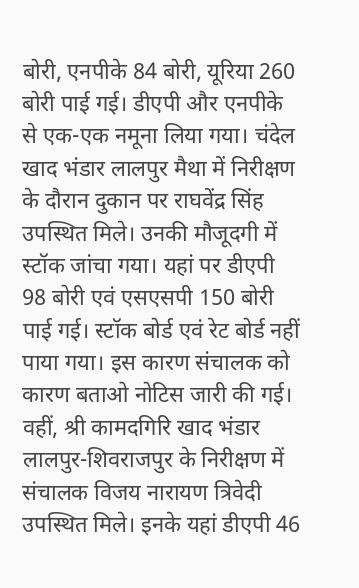बोरी, एनपीके 84 बोरी, यूरिया 260 बोरी पाई गई। डीएपी और एनपीके से एक-एक नमूना लिया गया। चंदेल खाद भंडार लालपुर मैथा में निरीक्षण के दौरान दुकान पर राघवेंद्र सिंह उपस्थित मिले। उनकी मौजूदगी में स्टॉक जांचा गया। यहां पर डीएपी 98 बोरी एवं एसएसपी 150 बोरी पाई गई। स्टॉक बोर्ड एवं रेट बोर्ड नहीं पाया गया। इस कारण संचालक को कारण बताओ नोटिस जारी की गई।
वहीं, श्री कामदगिरि खाद भंडार लालपुर-शिवराजपुर के निरीक्षण में संचालक विजय नारायण त्रिवेदी उपस्थित मिले। इनके यहां डीएपी 46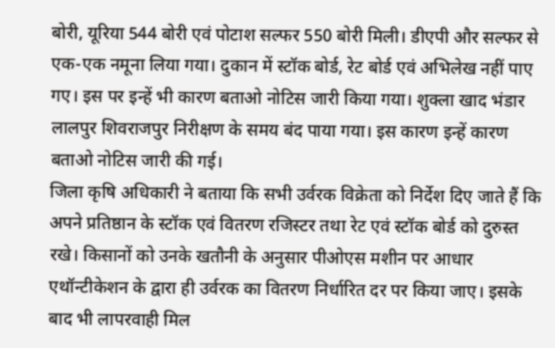बोरी, यूरिया 544 बोरी एवं पोटाश सल्फर 550 बोरी मिली। डीएपी और सल्फर से एक-एक नमूना लिया गया। दुकान में स्टॉक बोर्ड, रेट बोर्ड एवं अभिलेख नहीं पाए गए। इस पर इन्हें भी कारण बताओ नोटिस जारी किया गया। शुक्ला खाद भंडार लालपुर शिवराजपुर निरीक्षण के समय बंद पाया गया। इस कारण इन्हें कारण बताओ नोटिस जारी की गई।
जिला कृषि अधिकारी ने बताया कि सभी उर्वरक विक्रेता को निर्देश दिए जाते हैं कि अपने प्रतिष्ठान के स्टॉक एवं वितरण रजिस्टर तथा रेट एवं स्टॉक बोर्ड को दुरुस्त रखे। किसानों को उनके खतौनी के अनुसार पीओएस मशीन पर आधार एथॉन्टीकेशन के द्वारा ही उर्वरक का वितरण निर्धारित दर पर किया जाए। इसके बाद भी लापरवाही मिल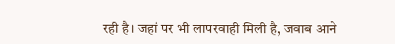रही है। जहां पर भी लापरवाही मिली है, जवाब आने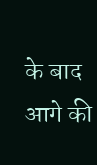के बाद आगे की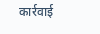कार्रवाई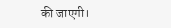की जाएगी।